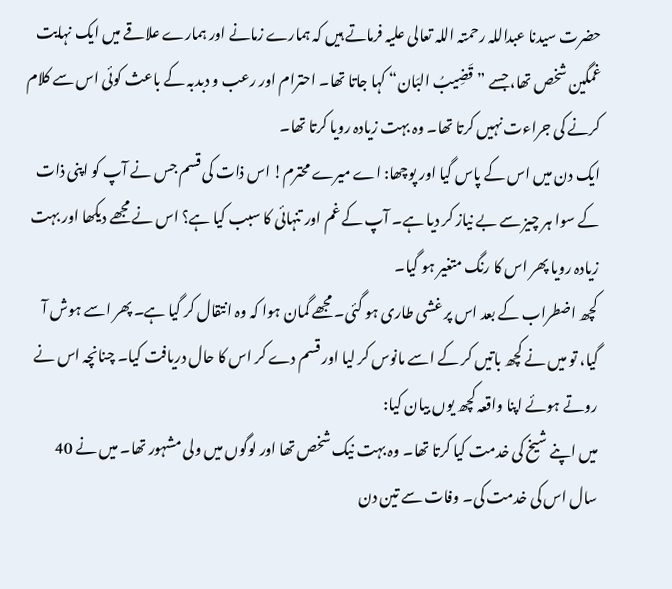حضرت سیدنا عبداللہ رحمتہ اللہ تعالی علیہ فرماتے ہیں کہ ہمارے زمانے اور ہمارے علاقے میں ایک نہایت غمگین شخص تھا، جسے ”قَضِیبُ البَان“ کہا جاتا تھا۔ احترام اور رعب و دبدبہ کے باعث کوئی اس سے کلام کرنے کی جراءت نہیں کرتا تھا۔ وہ بہت زیادہ رویا کرتا تھا۔
ایک دن میں اس کے پاس گیا اور پوچھا: اے میرے محترم! اس ذات کی قسم جس نے آپ کو اپنی ذات کے سوا ہر چیز سے بے نیاز کر دیا ہے۔ آپ کے غم اور تنہائی کا سبب کیا ہے؟ اس نے مجھے دیکھا اور بہت زیادہ رویا پھر اس کا رنگ متغیر ہو گیا۔
کچھ اضطراب کے بعد اس پر غشی طاری ہو گئی۔ مجھے گمان ہوا کہ وہ انتقال کر گیا ہے۔ پھر اسے ہوش آ گیا، تو میں نے کچھ باتیں کر کے اسے مانوس کر لیا اور قسم دے کر اس کا حال دریافت کیا۔ چنانچہ اس نے روتے ہوئے اپنا واقعہ کچھ یوں بیان کیا:
میں اپنے شیخ کی خدمت کیا کرتا تھا۔ وہ بہت نیک شخص تھا اور لوگوں میں ولی مشہور تھا۔ میں نے 40 سال اس کی خدمت کی۔ وفات سے تین دن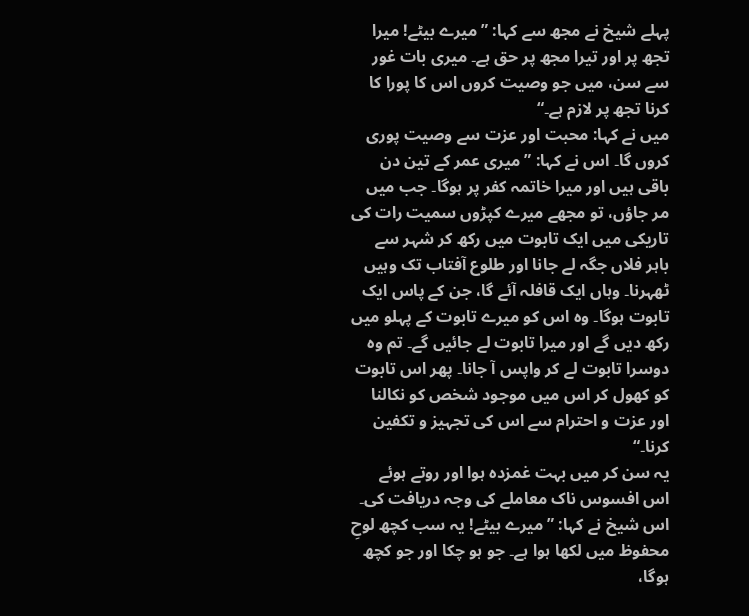پہلے شیخ نے مجھ سے کہا: ”میرے بیٹے! میرا تجھ پر اور تیرا مجھ پر حق ہے۔ میری بات غور سے سن، میں جو وصیت کروں اس کا پورا کا کرنا تجھ پر لازم ہے۔“
میں نے کہا: محبت اور عزت سے وصیت پوری کروں گا۔ اس نے کہا: ”میری عمر کے تین دن باقی ہیں اور میرا خاتمہ کفر پر ہوگا۔ جب میں مر جاؤں، تو مجھے میرے کپڑوں سمیت رات کی تاریکی میں ایک تابوت میں رکھ کر شہر سے باہر فلاں جگہ لے جانا اور طلوع آفتاب تک وہیں ٹھہرنا۔ وہاں ایک قافلہ آئے گا، جن کے پاس ایک تابوت ہوگا۔ وہ اس کو میرے تابوت کے پہلو میں رکھ دیں گے اور میرا تابوت لے جائیں گے۔ تم وہ دوسرا تابوت لے کر واپس آ جانا۔ پھر اس تابوت کو کھول کر اس میں موجود شخص کو نکالنا اور عزت و احترام سے اس کی تجہیز و تکفین کرنا۔“
یہ سن کر میں بہت غمزدہ ہوا اور روتے ہوئے اس افسوس ناک معاملے کی وجہ دریافت کی۔ اس شیخ نے کہا: ”میرے بیٹے! یہ سب کچھ لوحِ محفوظ میں لکھا ہوا ہے۔ جو ہو چکا اور جو کچھ ہوگا،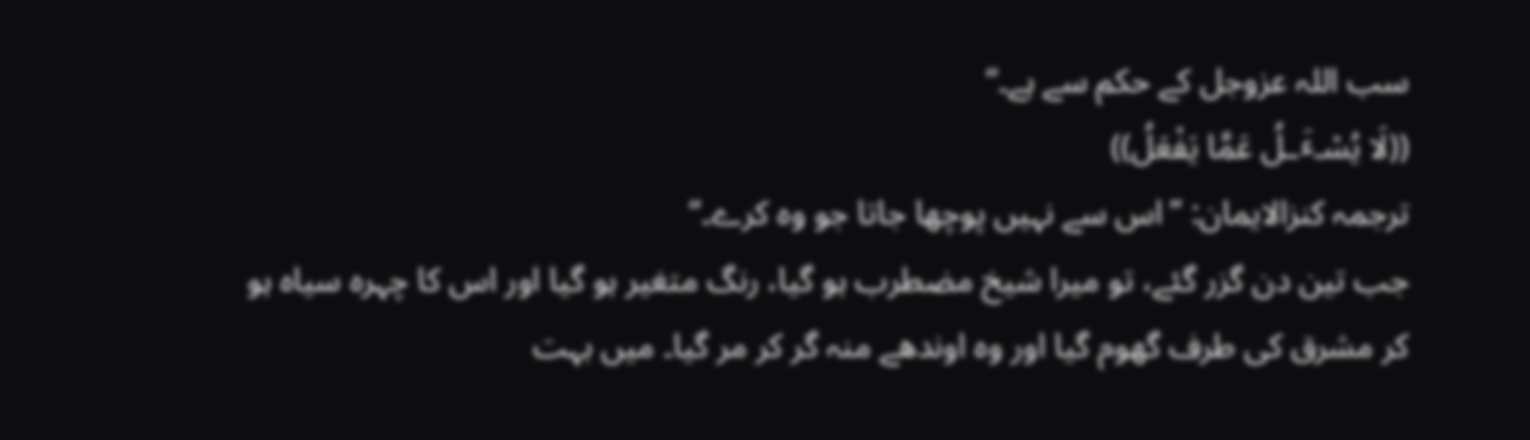سب اللہ عزوجل کے حکم سے ہے۔“
((لَا یُسْـٴَـلُ عَمَّا یَفْعَلُ))
ترجمہ کنزالایمان: ”اس سے نہیں پوچھا جاتا جو وہ کرے۔“
جب تین دن گزر گئے، تو میرا شیخ مضطرب ہو گیا، رنگ متغیر ہو گیا اور اس کا چہرہ سیاہ ہو کر مشرق کی طرف گھوم گیا اور وہ اوندھے منہ گر کر مر گیا۔ میں بہت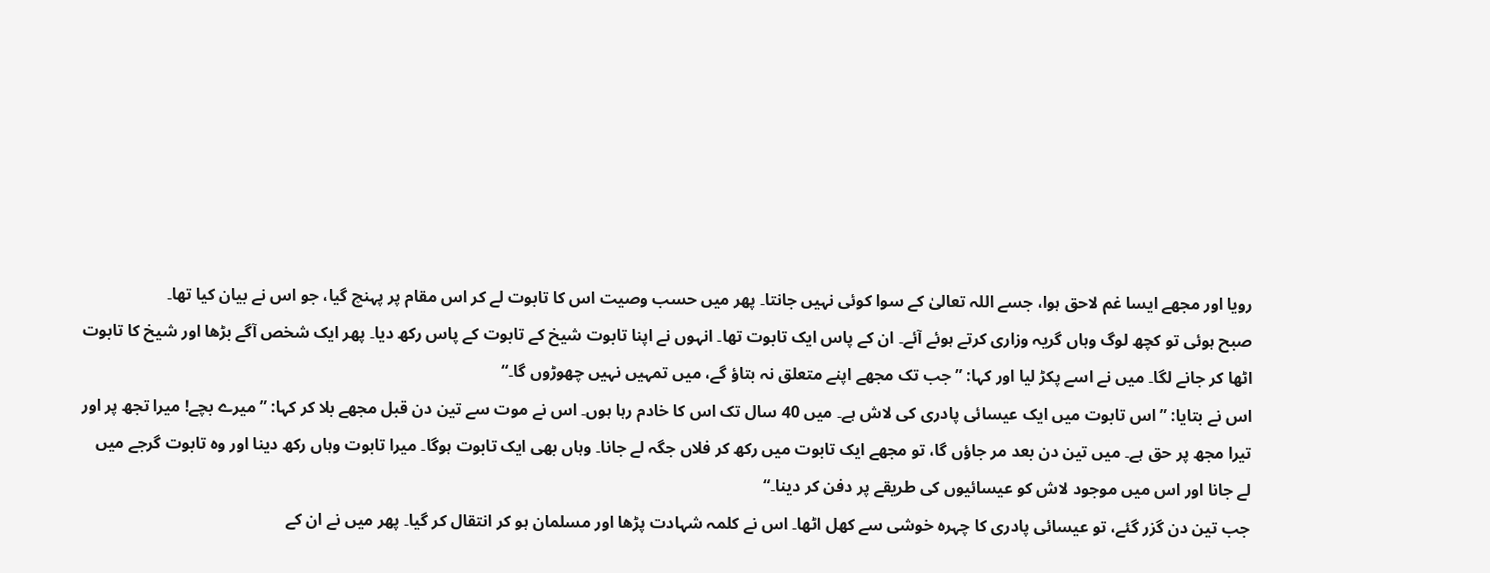رویا اور مجھے ایسا غم لاحق ہوا، جسے اللہ تعالیٰ کے سوا کوئی نہیں جانتا۔ پھر میں حسب وصیت اس کا تابوت لے کر اس مقام پر پہنچ گیا، جو اس نے بیان کیا تھا۔
صبح ہوئی تو کچھ لوگ وہاں گریہ وزاری کرتے ہوئے آئے۔ ان کے پاس ایک تابوت تھا۔ انہوں نے اپنا تابوت شیخ کے تابوت کے پاس رکھ دیا۔ پھر ایک شخص آگے بڑھا اور شیخ کا تابوت اٹھا کر جانے لگا۔ میں نے اسے پکڑ لیا اور کہا: ”جب تک مجھے اپنے متعلق نہ بتاؤ گے، میں تمہیں نہیں چھوڑوں گا۔“
اس نے بتایا: ”اس تابوت میں ایک عیسائی پادری کی لاش ہے۔ میں 40 سال تک اس کا خادم رہا ہوں۔ اس نے موت سے تین دن قبل مجھے بلا کر کہا: ”میرے بچے! میرا تجھ پر اور تیرا مجھ پر حق ہے۔ میں تین دن بعد مر جاؤں گا، تو مجھے ایک تابوت میں رکھ کر فلاں جگہ لے جانا۔ وہاں بھی ایک تابوت ہوگا۔ میرا تابوت وہاں رکھ دینا اور وہ تابوت گرجے میں لے جانا اور اس میں موجود لاش کو عیسائیوں کی طریقے پر دفن کر دینا۔“
جب تین دن گزر گئے، تو عیسائی پادری کا چہرہ خوشی سے کھل اٹھا۔ اس نے کلمہ شہادت پڑھا اور مسلمان ہو کر انتقال کر گیا۔ پھر میں نے ان کے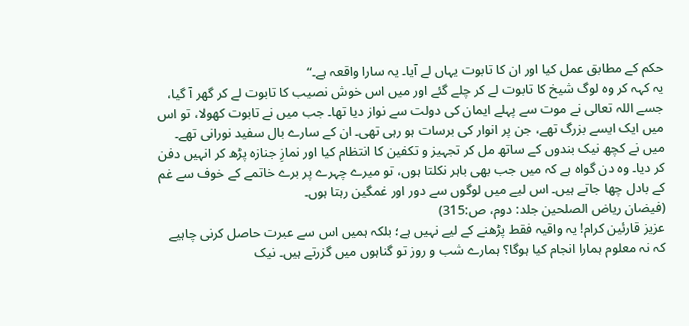حکم کے مطابق عمل کیا اور ان کا تابوت یہاں لے آیا۔ یہ سارا واقعہ ہے۔“
یہ کہہ کر وہ لوگ شیخ کا تابوت لے کر چلے گئے اور میں اس خوش نصیب کا تابوت لے کر گھر آ گیا، جسے اللہ تعالی نے موت سے پہلے ایمان کی دولت سے نواز دیا تھا۔ جب میں نے تابوت کھولا، تو اس میں ایک ایسے بزرگ تھے، جن پر انوار کی برسات ہو رہی تھی۔ ان کے سارے بال سفید نورانی تھے۔
میں نے کچھ نیک بندوں کے ساتھ مل کر تجہیز و تکفین کا انتظام کیا اور نمازِ جنازہ پڑھ کر انہیں دفن کر دیا۔ وہ دن گواہ ہے کہ میں جب بھی باہر نکلتا ہوں، تو میرے چہرے پر برے خاتمے کے خوف سے غم کے بادل چھا جاتے ہیں۔ اس لیے میں لوگوں سے دور اور غمگین رہتا ہوں۔
(فیضان ریاض الصلحین جلد: دوم، ص:315)
عزیز قارئین کرام! یہ واقیہ فقط پڑھنے کے لیے نہیں ہے؛ بلکہ ہمیں اس سے عبرت حاصل کرنی چاہیے کہ نہ معلوم ہمارا انجام کیا ہوگا؟ ہمارے شب و روز تو گناہوں میں گزرتے ہیں۔ نیک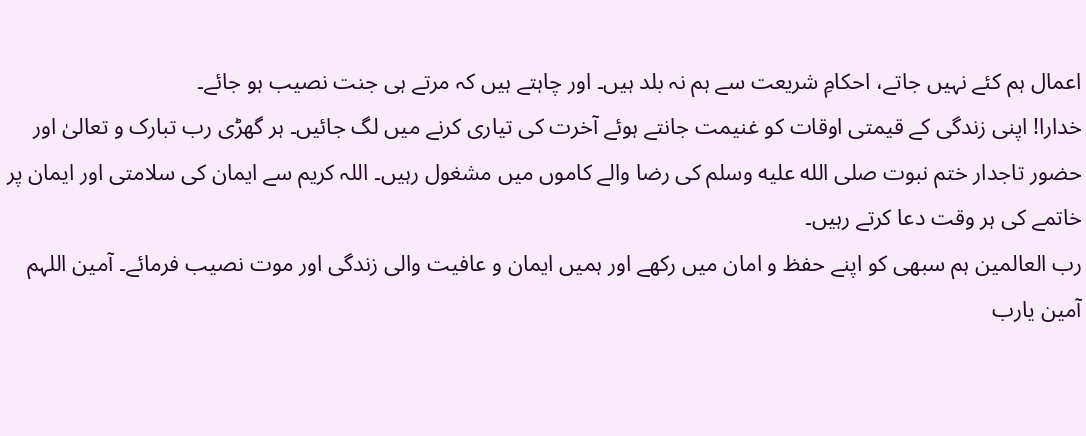اعمال ہم کئے نہیں جاتے، احکامِ شریعت سے ہم نہ بلد ہیں۔ اور چاہتے ہیں کہ مرتے ہی جنت نصیب ہو جائے۔
خدارا! اپنی زندگی کے قیمتی اوقات کو غنیمت جانتے ہوئے آخرت کی تیاری کرنے میں لگ جائیں۔ ہر گھڑی رب تبارک و تعالیٰ اور حضور تاجدار ختم نبوت صلى الله عليه وسلم کی رضا والے کاموں میں مشغول رہیں۔ اللہ کریم سے ایمان کی سلامتی اور ایمان پر خاتمے کی ہر وقت دعا کرتے رہیں۔
رب العالمین ہم سبھی کو اپنے حفظ و امان میں رکھے اور ہمیں ایمان و عافیت والی زندگی اور موت نصیب فرمائے۔ آمین اللہم آمین یارب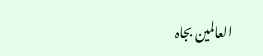العالمین بجاہ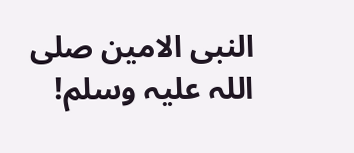النبی الامین صلی اللہ علیہ وسلم!